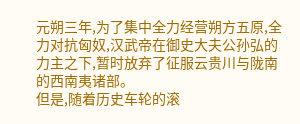元朔三年,为了集中全力经营朔方五原,全力对抗匈奴,汉武帝在御史大夫公孙弘的力主之下,暂时放弃了征服云贵川与陇南的西南夷诸部。
但是,随着历史车轮的滚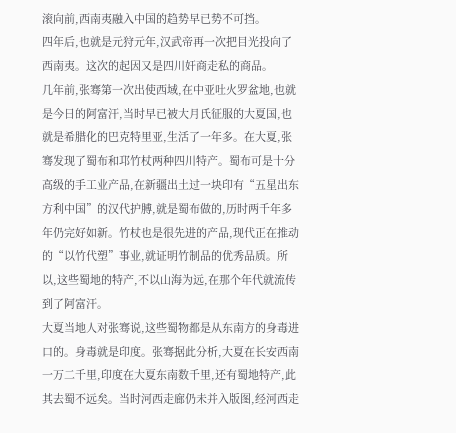滚向前,西南夷融入中国的趋势早已势不可挡。
四年后,也就是元狩元年,汉武帝再一次把目光投向了西南夷。这次的起因又是四川奸商走私的商品。
几年前,张骞第一次出使西域,在中亚吐火罗盆地,也就是今日的阿富汗,当时早已被大月氏征服的大夏国,也就是希腊化的巴克特里亚,生活了一年多。在大夏,张骞发现了蜀布和邛竹杖两种四川特产。蜀布可是十分高级的手工业产品,在新疆出土过一块印有“五星出东方利中国”的汉代护膊,就是蜀布做的,历时两千年多年仍完好如新。竹杖也是很先进的产品,现代正在推动的“以竹代塑”事业,就证明竹制品的优秀品质。所以,这些蜀地的特产,不以山海为远,在那个年代就流传到了阿富汗。
大夏当地人对张骞说,这些蜀物都是从东南方的身毒进口的。身毒就是印度。张骞据此分析,大夏在长安西南一万二千里,印度在大夏东南数千里,还有蜀地特产,此其去蜀不远矣。当时河西走廊仍未并入版图,经河西走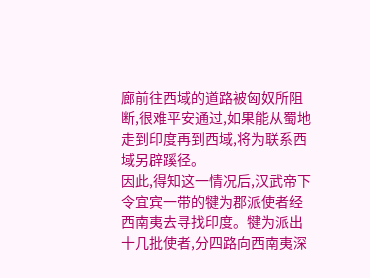廊前往西域的道路被匈奴所阻断,很难平安通过,如果能从蜀地走到印度再到西域,将为联系西域另辟蹊径。
因此,得知这一情况后,汉武帝下令宜宾一带的犍为郡派使者经西南夷去寻找印度。犍为派出十几批使者,分四路向西南夷深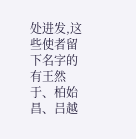处进发,这些使者留下名字的有王然于、柏始昌、吕越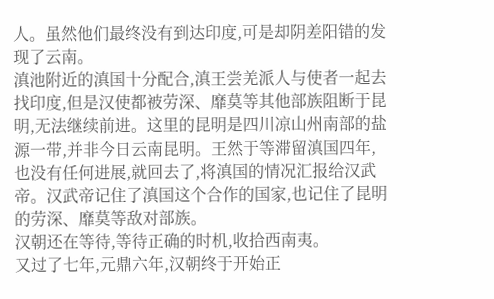人。虽然他们最终没有到达印度,可是却阴差阳错的发现了云南。
滇池附近的滇国十分配合,滇王尝羌派人与使者一起去找印度,但是汉使都被劳深、靡莫等其他部族阻断于昆明,无法继续前进。这里的昆明是四川凉山州南部的盐源一带,并非今日云南昆明。王然于等滞留滇国四年,也没有任何进展,就回去了,将滇国的情况汇报给汉武帝。汉武帝记住了滇国这个合作的国家,也记住了昆明的劳深、靡莫等敌对部族。
汉朝还在等待,等待正确的时机,收拾西南夷。
又过了七年,元鼎六年,汉朝终于开始正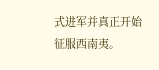式进军并真正开始征服西南夷。